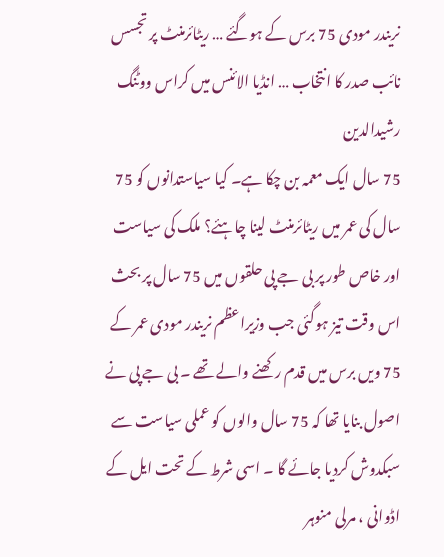نریندر مودی 75 برس کے ہوگئے … ریٹائرمنٹ پر تجسس
نائب صدر کا انتخاب … انڈیا الائنس میں کراس ووٹنگ
رشیدالدین
75 سال ایک معمہ بن چکا ہے۔ کیا سیاستدانوں کو 75 سال کی عمر میں ریٹائرمنٹ لینا چاہئے؟ ملک کی سیاست اور خاص طور پر بی جے پی حلقوں میں 75 سال پر بحث اس وقت تیز ہوگئی جب وزیراعظم نریندر مودی عمر کے 75 ویں برس میں قدم رکھنے والے تھے ۔ بی جے پی نے اصول بنایا تھا کہ 75 سال والوں کو عملی سیاست سے سبکدوش کردیا جائے گا ۔ اسی شرط کے تحت ایل کے اڈوانی ، مرلی منوہر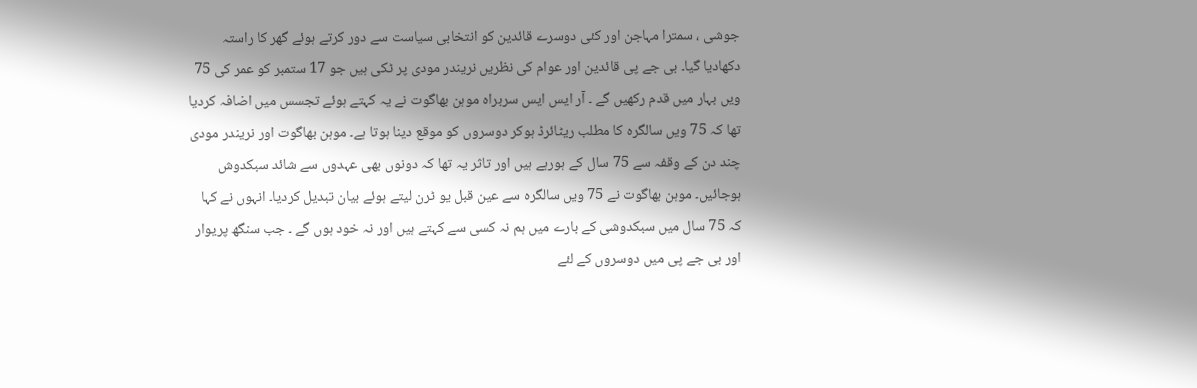جوشی ، سمترا مہاجن اور کئی دوسرے قائدین کو انتخابی سیاست سے دور کرتے ہوئے گھر کا راستہ دکھادیا گیا۔ بی جے پی قائدین اور عوام کی نظریں نریندر مودی پر ٹکی ہیں جو 17 ستمبر کو عمر کی 75 ویں بہار میں قدم رکھیں گے ۔ آر ایس ایس سربراہ موہن بھاگوت نے یہ کہتے ہوئے تجسس میں اضافہ کردیا تھا کہ 75 ویں سالگرہ کا مطلب ریٹائرڈ ہوکر دوسروں کو موقع دینا ہوتا ہے۔ موہن بھاگوت اور نریندر مودی چند دن کے وقفہ سے 75 سال کے ہورہے ہیں اور تاثر یہ تھا کہ دونوں بھی عہدوں سے شائد سبکدوش ہوجائیں۔ موہن بھاگوت نے 75 ویں سالگرہ سے عین قبل یو ٹرن لیتے ہوئے بیان تبدیل کردیا۔ انہوں نے کہا کہ 75 سال میں سبکدوشی کے بارے میں ہم نہ کسی سے کہتے ہیں اور نہ خود ہوں گے ۔ جب سنگھ پریوار اور بی جے پی میں دوسروں کے لئے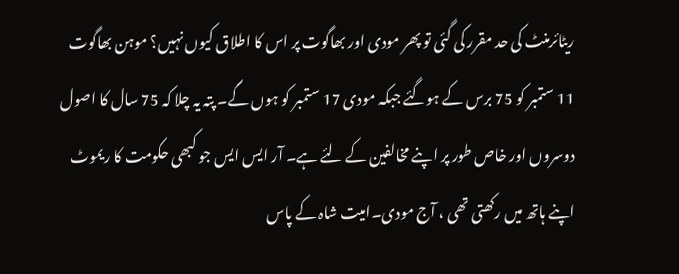ریٹائرمنٹ کی حد مقرر کی گئی تو پھر مودی اور بھاگوت پر اس کا اطلاق کیوں نہیں؟ موہن بھاگوت 11 ستمبر کو 75 برس کے ہوگئے جبکہ مودی 17 ستمبر کو ہوں گے۔ پتہ یہ چلا کہ 75 سال کا اصول دوسروں اور خاص طور پر اپنے مخالفین کے لئے ہے۔ آر ایس ایس جو کبھی حکومت کا ریموٹ اپنے ہاتھ میں رکھتی تھی ، آج مودی۔امیت شاہ کے پاس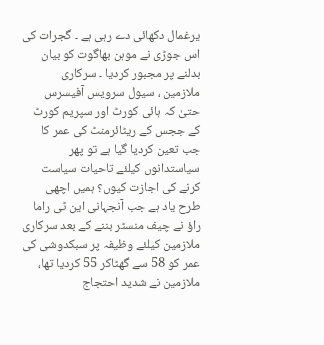یرغمال دکھائی دے رہی ہے ۔ گجرات کی اس جوڑی نے موہن بھاگوت کو بیان بدلنے پر مجبور کردیا ۔ سرکاری ملازمین ، سیول سرویس آفیسرس حتیٰ کہ ہائی کورٹ اور سپریم کورٹ کے ججس کے ریٹائرمنٹ کی عمر کا جب تعین کردیا گیا ہے تو پھر سیاستدانوں کیلئے تاحیات سیاست کرنے کی اجازت کیوں؟ ہمیں اچھی طرح یاد ہے جب آنجہانی این ٹی راما راؤ نے چیف منسٹر بننے کے بعد سرکاری ملازمین کیلئے وظیفہ پر سبکدوشی کی عمر کو 58 سے گھٹاکر 55 کردیا تھا، ملازمین نے شدید احتجاج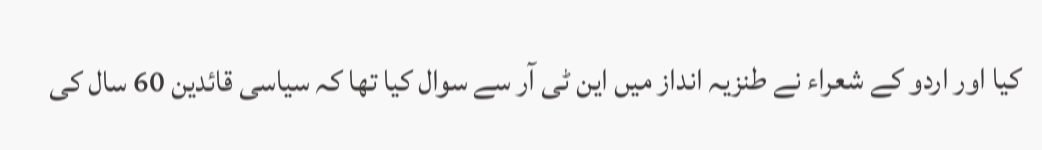کیا اور اردو کے شعراء نے طنزیہ انداز میں این ٹی آر سے سوال کیا تھا کہ سیاسی قائدین 60 سال کی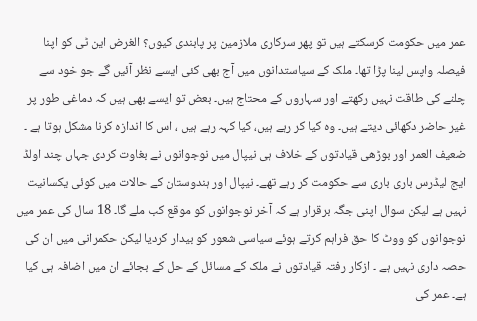عمر میں حکومت کرسکتے ہیں تو پھر سرکاری ملازمین پر پابندی کیوں؟ الغرض این ٹی کو اپنا فیصلہ واپس لینا پڑا تھا۔ ملک کے سیاستدانوں میں آج بھی کئی ایسے نظر آئیں گے جو خود سے چلنے کی طاقت نہیں رکھتے اور سہاروں کے محتاج ہیں۔ بعض تو ایسے بھی ہیں کہ دماغی طور پر غیر حاضر دکھائی دیتے ہیں۔ وہ کیا کر رہے ہیں، کیا کہہ رہے ہیں ، اس کا اندازہ کرنا مشکل ہوتا ہے ۔ ضعیف العمر اور بوڑھی قیادتوں کے خلاف ہی نیپال میں نوجوانوں نے بغاوت کردی جہاں چند اولڈ ایج لیڈرس باری باری سے حکومت کر رہے تھے۔ نیپال اور ہندوستان کے حالات میں کوئی یکسانیت نہیں ہے لیکن سوال اپنی جگہ برقرار ہے کہ آخر نوجوانوں کو موقع کب ملے گا۔ 18 سال کی عمر میں نوجوانوں کو ووٹ کا حق فراہم کرتے ہوئے سیاسی شعور کو بیدار کردیا لیکن حکمرانی میں ان کی حصہ داری نہیں ہے ۔ ازکار رفتہ قیادتوں نے ملک کے مسائل کے حل کے بجائے ان میں اضافہ ہی کیا ہے۔ عمر کی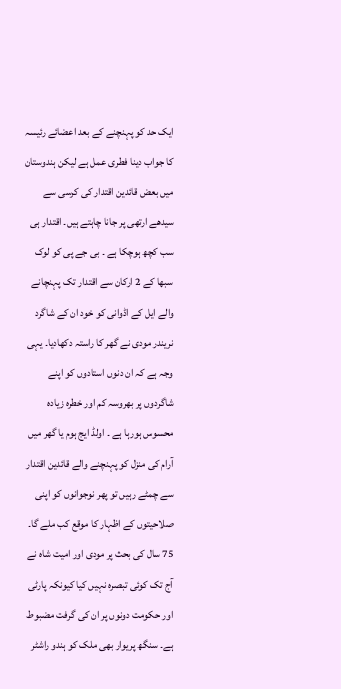ایک حد کو پہنچنے کے بعد اعضائے رئیسہ کا جواب دینا فطری عمل ہے لیکن ہندوستان میں بعض قائدین اقتدار کی کرسی سے سیدھے ارتھی پر جانا چاہتے ہیں۔ اقتدار ہی سب کچھ ہوچکا ہے ۔ بی جے پی کو لوک سبھا کے 2 ارکان سے اقتدار تک پہنچانے والے ایل کے اڈوانی کو خود ان کے شاگرد نریندر مودی نے گھر کا راستہ دکھادیا۔ یہی وجہ ہے کہ ان دنوں استادوں کو اپنے شاگردوں پر بھروسہ کم اور خطرہ زیادہ محسوس ہورہا ہے ۔ اولڈ ایج ہوم یا گھر میں آرام کی منزل کو پہنچنے والے قائدین اقتدار سے چمٹے رہیں تو پھر نوجوانوں کو اپنی صلاحیتوں کے اظہار کا موقع کب ملے گا۔ 75 سال کی بحث پر مودی اور امیت شاہ نے آج تک کوئی تبصرہ نہیں کیا کیونکہ پارٹی اور حکومت دونوں پر ان کی گرفت مضبوط ہے۔ سنگھ پریوار بھی ملک کو ہندو راشٹر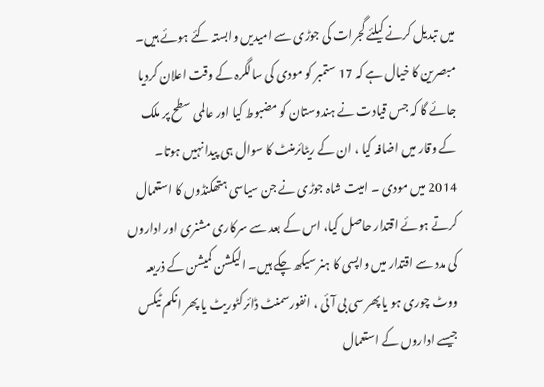میں تبدیل کرنے کیلئے گجرات کی جوڑی سے امیدیں وابستہ کئے ہوئے ہیں۔ مبصرین کا خیال ہے کہ 17 ستمبر کو مودی کی سالگرہ کے وقت اعلان کردیا جائے گا کہ جس قیادت نے ہندوستان کو مضبوط کیا اور عالمی سطح پر ملک کے وقار میں اضافہ کیا ، ان کے ریٹائرمنٹ کا سوال ہی پیدا نہیں ہوتا۔ 2014 میں مودی ۔ امیت شاہ جوڑی نے جن سیاسی ہتھکنڈوں کا استعمال کرتے ہوئے اقتدار حاصل کیا، اس کے بعد سے سرکاری مشنری اور اداروں کی مدد سے اقتدار میں واپسی کا ہنر سیکھ چکے ہیں۔ الیکشن کمیشن کے ذریعہ ووٹ چوری ہو یا پھر سی بی آئی ، انفورسمنٹ ڈائرکٹوریٹ یا پھر انکم ٹیکس جیسے اداروں کے استعمال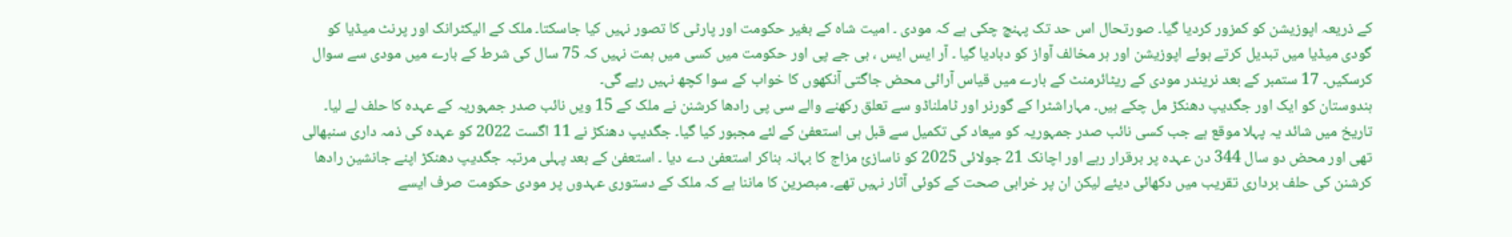کے ذریعہ اپوزیشن کو کمزور کردیا گیا۔ صورتحال اس حد تک پہنچ چکی ہے کہ مودی ۔ امیت شاہ کے بغیر حکومت اور پارٹی کا تصور نہیں کیا جاسکتا۔ ملک کے الیکٹرانک اور پرنٹ میڈیا کو گودی میڈیا میں تبدیل کرتے ہوئے اپوزیشن اور ہر مخالف آواز کو دبادیا گیا ۔ آر ایس ایس ، بی جے پی اور حکومت میں کسی میں ہمت نہیں کہ 75 سال کی شرط کے بارے میں مودی سے سوال کرسکیں۔ 17 ستمبر کے بعد نریندر مودی کے ریٹائرمنٹ کے بارے میں قیاس آرائی محض جاگتی آنکھوں کا خواب کے سوا کچھ نہیں رہے گی۔
ہندوستان کو ایک اور جگدیپ دھنکڑ مل چکے ہیں۔ مہاراشٹرا کے گورنر اور ٹاملناڈو سے تعلق رکھنے والے سی پی رادھا کرشنن نے ملک کے 15 ویں نائب صدر جمہوریہ کے عہدہ کا حلف لے لیا۔ تاریخ میں شائد یہ پہلا موقع ہے جب کسی نائب صدر جمہوریہ کو میعاد کی تکمیل سے قبل ہی استعفیٰ کے لئے مجبور کیا گیا۔ جگدیپ دھنکڑ نے 11 اگست 2022 کو عہدہ کی ذمہ داری سنبھالی تھی اور محض دو سال 344 دن عہدہ پر برقرار رہے اور اچانک 21 جولائی 2025 کو ناسازیٔ مزاج کا بہانہ بناکر استعفیٰ دے دیا ۔ استعفیٰ کے بعد پہلی مرتبہ جگدیپ دھنکڑ اپنے جانشین رادھا کرشنن کی حلف برداری تقریب میں دکھائی دیئے لیکن ان پر خرابی صحت کے کوئی آثار نہیں تھے۔ مبصرین کا ماننا ہے کہ ملک کے دستوری عہدوں پر مودی حکومت صرف ایسے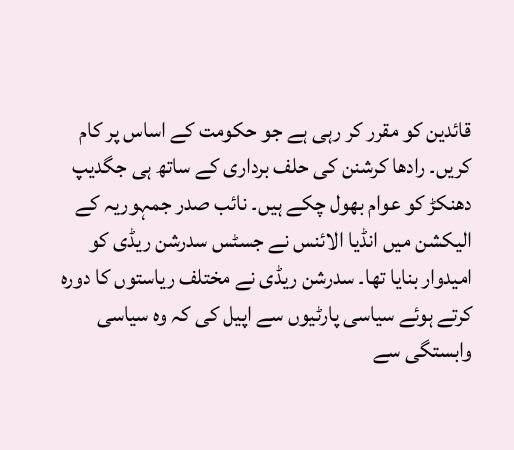قائدین کو مقرر کر رہی ہے جو حکومت کے اساس پر کام کریں۔ رادھا کرشنن کی حلف برداری کے ساتھ ہی جگدیپ دھنکڑ کو عوام بھول چکے ہیں۔ نائب صدر جمہوریہ کے الیکشن میں انڈیا الائنس نے جسٹس سدرشن ریڈی کو امیدوار بنایا تھا۔ سدرشن ریڈی نے مختلف ریاستوں کا دورہ کرتے ہوئے سیاسی پارٹیوں سے اپیل کی کہ وہ سیاسی وابستگی سے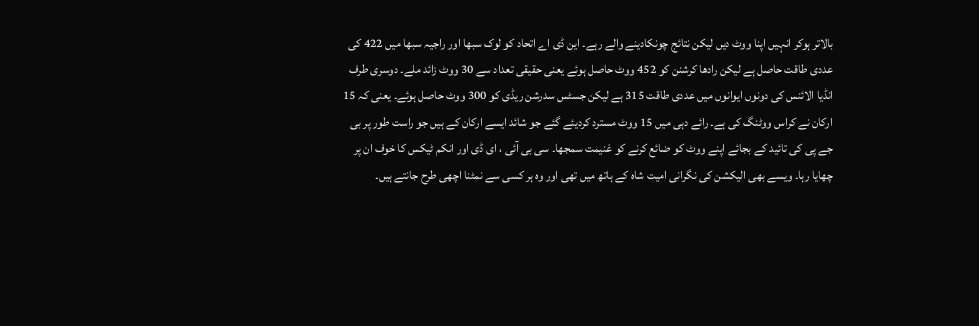بالاتر ہوکر انہیں اپنا ووٹ دیں لیکن نتائج چونکادینے والے رہے۔ این ڈی اے اتحاد کو لوک سبھا اور راجیہ سبھا میں 422 کی عددی طاقت حاصل ہے لیکن رادھا کرشنن کو 452 ووٹ حاصل ہوئے یعنی حقیقی تعداد سے 30 ووٹ زائد ملے۔ دوسری طرف انڈیا الائنس کی دونوں ایوانوں میں عددی طاقت 315 ہے لیکن جسٹس سدرشن ریڈی کو 300 ووٹ حاصل ہوئے۔ یعنی کہ 15 ارکان نے کراس ووٹنگ کی ہے۔ رائے دہی میں 15 ووٹ مسترد کردیئے گئے جو شائد ایسے ارکان کے ہیں جو راست طور پر بی جے پی کی تائید کے بجائے اپنے ووٹ کو ضائع کرنے کو غنیمت سمجھا۔ سی بی آئی ، ای ڈی اور انکم ٹیکس کا خوف ان پر چھایا رہا۔ ویسے بھی الیکشن کی نگرانی امیت شاہ کے ہاتھ میں تھی اور وہ ہر کسی سے نمٹنا اچھی طرح جانتے ہیں۔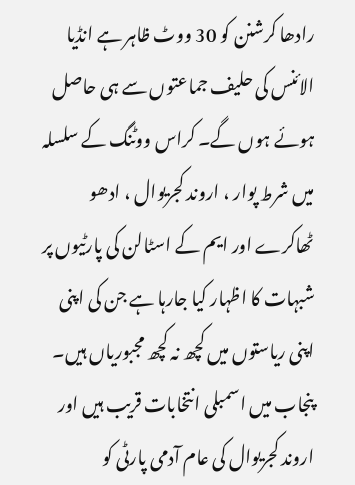رادھا کرشنن کو 30 ووٹ ظاہر ہے انڈیا الائنس کی حلیف جماعتوں سے ہی حاصل ہوئے ہوں گے۔ کراس ووٹنگ کے سلسلہ میں شرط پوار ، اروند کجریوال ، ادھو ٹھاکرے اور ایم کے اسٹالن کی پارٹیوں پر شبہات کا اظہار کیا جارہا ہے جن کی اپنی اپنی ریاستوں میں کچھ نہ کچھ مجبوریاں ہیں۔ پنجاب میں اسمبلی انتخابات قریب ہیں اور اروند کجریوال کی عام آدمی پارٹی کو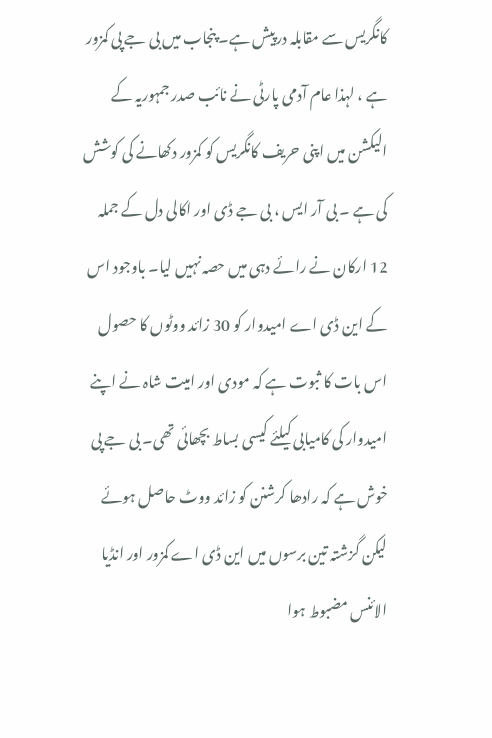کانگریس سے مقابلہ درپیش ہے۔ پنجاب میں بی جے پی کمزور ہے ، لہذا عام آدمی پارٹی نے نائب صدر جمہوریہ کے الیکشن میں اپنی حریف کانگریس کو کمزور دکھانے کی کوشش کی ہے ۔ بی آر ایس ، بی جے ڈی اور اکالی دل کے جملہ 12 ارکان نے رائے دہی میں حصہ نہیں لیا۔ باوجود اس کے این ڈی اے امیدوار کو 30 زائد ووٹوں کا حصول اس بات کا ثبوت ہے کہ مودی اور امیت شاہ نے اپنے امیدوار کی کامیابی کیلئے کیسی بساط بچھائی تھی۔ بی جے پی خوش ہے کہ رادھا کرشنن کو زائد ووٹ حاصل ہوئے لیکن گزشتہ تین برسوں میں این ڈی اے کمزور اور انڈیا الائنس مضبوط ہوا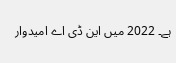ہے۔ 2022 میں این ڈی اے امیدوار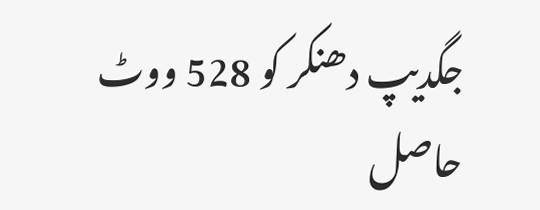جگدیپ دھنکر کو 528 ووٹ حاصل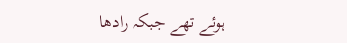ہوئے تھے جبکہ رادھا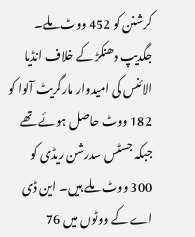کرشنن کو 452 ووٹ ملے۔ جگدیپ دھنکڑ کے خلاف انڈیا الائنس کی امیدوار مارگریٹ آلوا کو 182 ووٹ حاصل ہوئے تھے جبکہ جسٹس سدرشن ریڈی کو 300 ووٹ ملے ہیں۔ این ڈی اے کے ووٹوں میں 76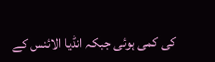کی کمی ہوئی جبکہ انڈیا الائنس کے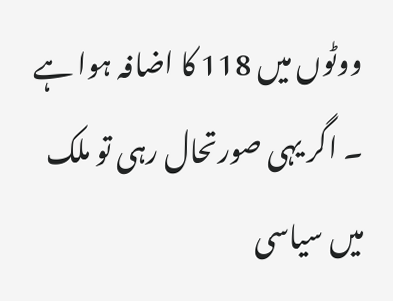ووٹوں میں 118 کا اضافہ ہوا ہے ۔ اگر یہی صورتحال رہی تو ملک میں سیاسی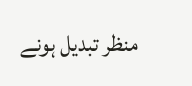منظر تبدیل ہونے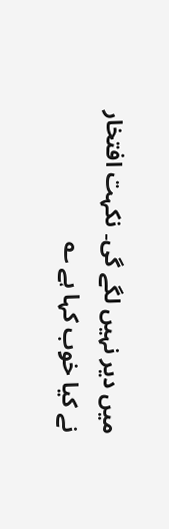میں دیر نہیں لگے گی۔ نکہت افتخار نے کیا خوب کہا ہے ؎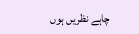چاہے نظریں ہوں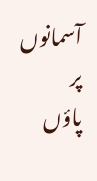آسمانوں پر
پاؤں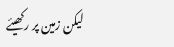لیکن زمین پر رکھیئے